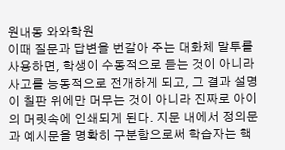원내동 와와학원
이때 질문과 답변을 번갈아 주는 대화체 말투를 사용하면, 학생이 수동적으로 듣는 것이 아니라 사고를 능동적으로 전개하게 되고, 그 결과 설명이 칠판 위에만 머무는 것이 아니라 진짜로 아이의 머릿속에 인쇄되게 된다. 지문 내에서 정의문과 예시문을 명확히 구분함으로써 학습자는 핵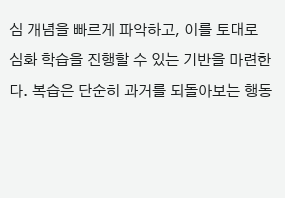심 개념을 빠르게 파악하고, 이를 토대로 심화 학습을 진행할 수 있는 기반을 마련한다. 복습은 단순히 과거를 되돌아보는 행동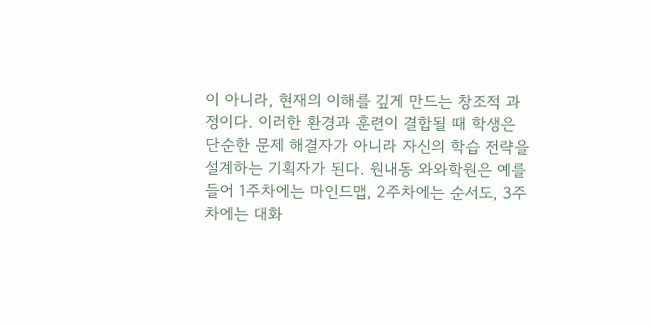이 아니라, 현재의 이해를 깊게 만드는 창조적 과정이다. 이러한 환경과 훈련이 결합될 때 학생은 단순한 문제 해결자가 아니라 자신의 학습 전략을 설계하는 기획자가 된다. 원내동 와와학원은 예를 들어 1주차에는 마인드맵, 2주차에는 순서도, 3주차에는 대화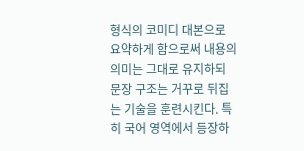형식의 코미디 대본으로 요약하게 함으로써 내용의 의미는 그대로 유지하되 문장 구조는 거꾸로 뒤집는 기술을 훈련시킨다. 특히 국어 영역에서 등장하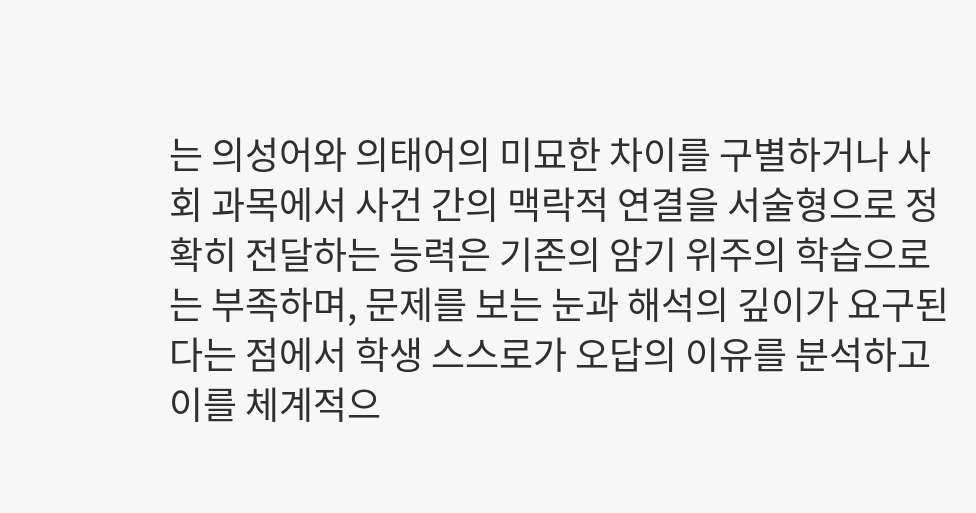는 의성어와 의태어의 미묘한 차이를 구별하거나 사회 과목에서 사건 간의 맥락적 연결을 서술형으로 정확히 전달하는 능력은 기존의 암기 위주의 학습으로는 부족하며, 문제를 보는 눈과 해석의 깊이가 요구된다는 점에서 학생 스스로가 오답의 이유를 분석하고 이를 체계적으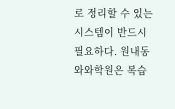로 정리할 수 있는 시스템이 반드시 필요하다. 원내동 와와학원은 복습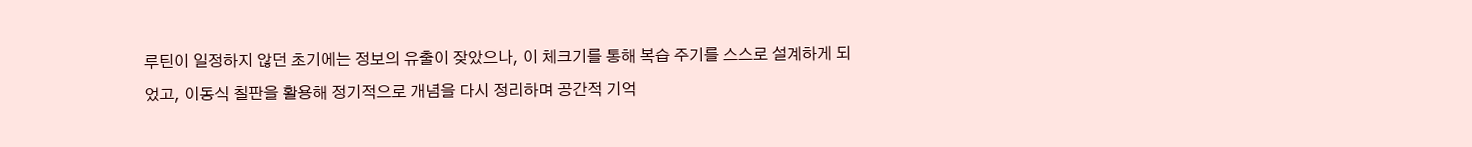루틴이 일정하지 않던 초기에는 정보의 유출이 잦았으나, 이 체크기를 통해 복습 주기를 스스로 설계하게 되었고, 이동식 칠판을 활용해 정기적으로 개념을 다시 정리하며 공간적 기억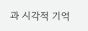과 시각적 기억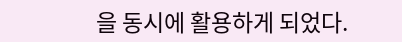을 동시에 활용하게 되었다.